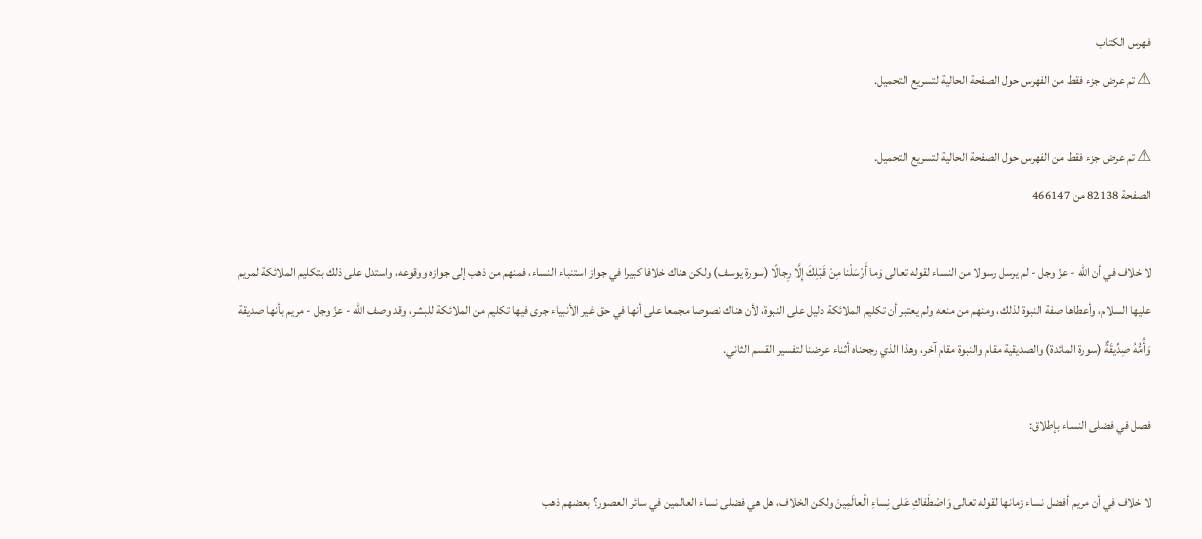فهرس الكتاب
⚠ تم عرض جزء فقط من الفهرس حول الصفحة الحالية لتسريع التحميل.

⚠ تم عرض جزء فقط من الفهرس حول الصفحة الحالية لتسريع التحميل.
الصفحة 82138 من 466147

لا خلاف في أن الله - عزّ وجل - لم يرسل رسولا من النساء لقوله تعالى وَما أَرْسَلْنا مِنْ قَبْلِكَ إِلَّا رِجالًا (سورة يوسف) ولكن هناك خلافا كبيرا في جواز استنباء النساء، فمنهم من ذهب إلى جوازه ووقوعه، واستدل على ذلك بتكليم الملائكة لمريم عليها السلام، وأعطاها صفة النبوة لذلك، ومنهم من منعه ولم يعتبر أن تكليم الملائكة دليل على النبوة، لأن هناك نصوصا مجمعا على أنها في حق غير الأنبياء جرى فيها تكليم من الملائكة للبشر، وقد وصف الله - عزّ وجل - مريم بأنها صديقة وَأُمُّهُ صِدِّيقَةٌ (سورة المائدة) والصديقية مقام والنبوة مقام آخر، وهذا الذي رجحناه أثناء عرضنا لتفسير القسم الثاني.

فصل في فضلى النساء بإطلاق:

لا خلاف في أن مريم أفضل نساء زمانها لقوله تعالى وَاصْطَفاكِ عَلى نِساءِ الْعالَمِينَ ولكن الخلاف، هل هي فضلى نساء العالمين في سائر العصور؟ بعضهم ذهب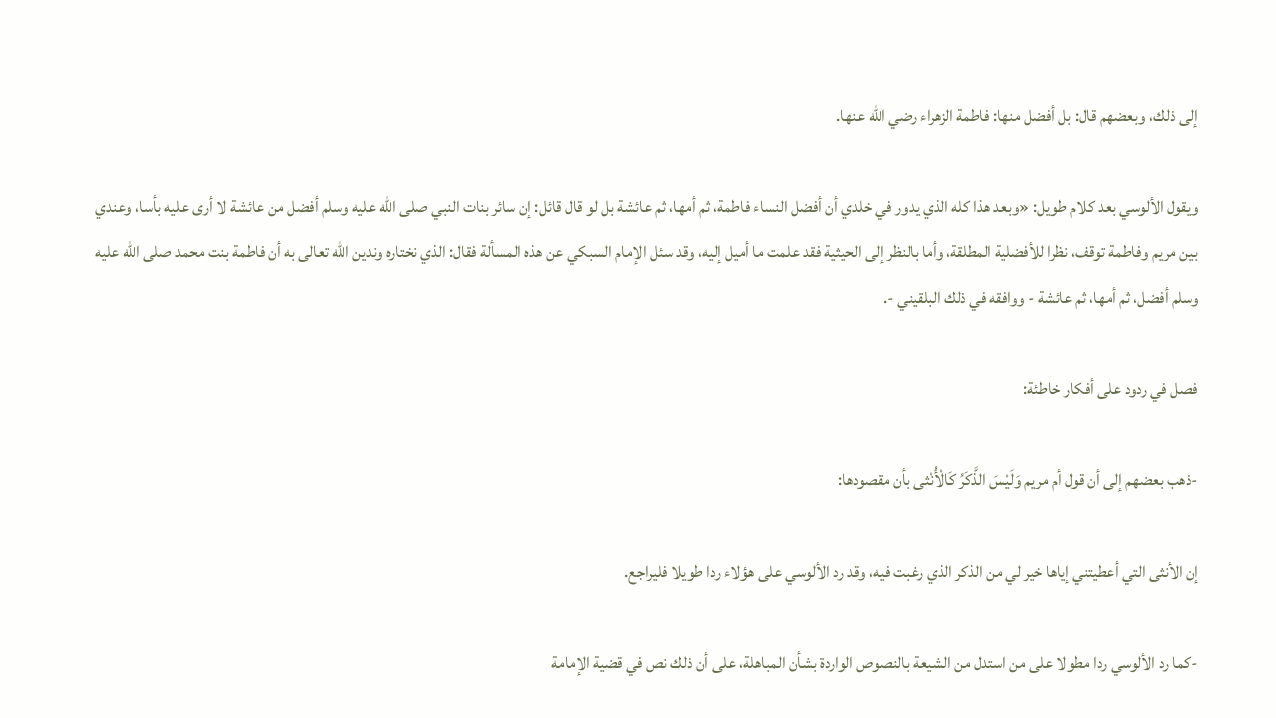إلى ذلك، وبعضهم قال: بل أفضل منها: فاطمة الزهراء رضي الله عنها.

ويقول الألوسي بعد كلام طويل: «وبعد هذا كله الذي يدور في خلدي أن أفضل النساء فاطمة، ثم أمها، ثم عائشة بل لو قال قائل: إن سائر بنات النبي صلى الله عليه وسلم أفضل من عائشة لا أرى عليه بأسا، وعندي بين مريم وفاطمة توقف، نظرا للأفضلية المطلقة، وأما بالنظر إلى الحيثية فقد علمت ما أميل إليه، وقد سئل الإمام السبكي عن هذه المسألة فقال: الذي نختاره وندين الله تعالى به أن فاطمة بنت محمد صلى الله عليه وسلم أفضل، ثم أمها، ثم عائشة - ووافقه في ذلك البلقيني -.

فصل في ردود على أفكار خاطئة:

-ذهب بعضهم إلى أن قول أم مريم وَلَيْسَ الذَّكَرُ كَالْأُنْثى بأن مقصودها:

إن الأنثى التي أعطيتني إياها خير لي من الذكر الذي رغبت فيه، وقد رد الألوسي على هؤلاء ردا طويلا فليراجع.

-كما رد الألوسي ردا مطولا على من استدل من الشيعة بالنصوص الواردة بشأن المباهلة، على أن ذلك نص في قضية الإمامة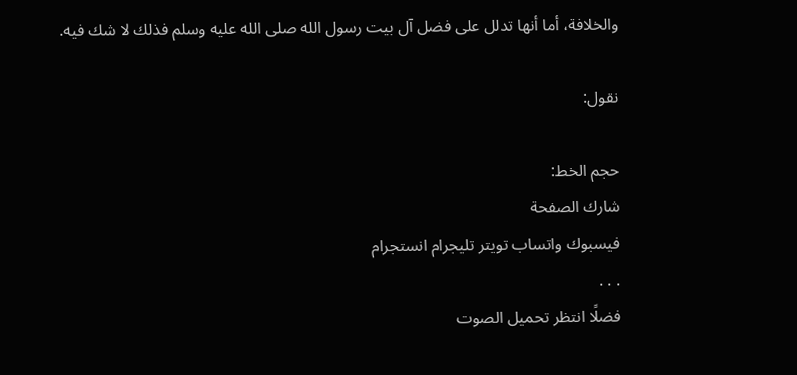والخلافة، أما أنها تدلل على فضل آل بيت رسول الله صلى الله عليه وسلم فذلك لا شك فيه.

نقول:

حجم الخط:
شارك الصفحة
فيسبوك واتساب تويتر تليجرام انستجرام
. . .
فضلًا انتظر تحميل الصوت